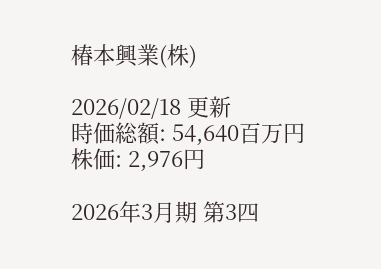椿本興業(株)

2026/02/18 更新
時価総額: 54,640百万円
株価: 2,976円

2026年3月期 第3四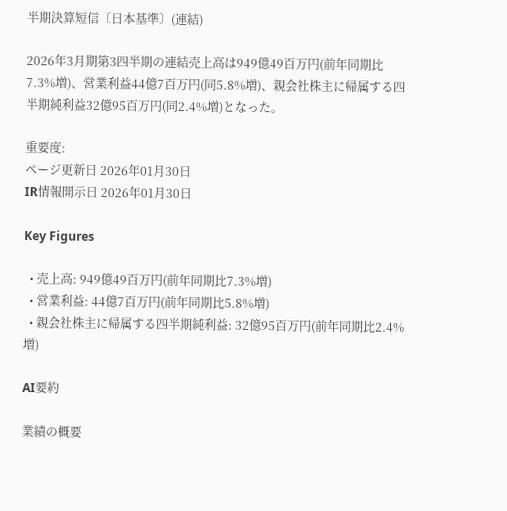半期決算短信〔日本基準〕(連結)

2026年3月期第3四半期の連結売上高は949億49百万円(前年同期比7.3%増)、営業利益44億7百万円(同5.8%増)、親会社株主に帰属する四半期純利益32億95百万円(同2.4%増)となった。

重要度:
ページ更新日 2026年01月30日
IR情報開示日 2026年01月30日

Key Figures

  • 売上高: 949億49百万円(前年同期比7.3%増)
  • 営業利益: 44億7百万円(前年同期比5.8%増)
  • 親会社株主に帰属する四半期純利益: 32億95百万円(前年同期比2.4%増)

AI要約

業績の概要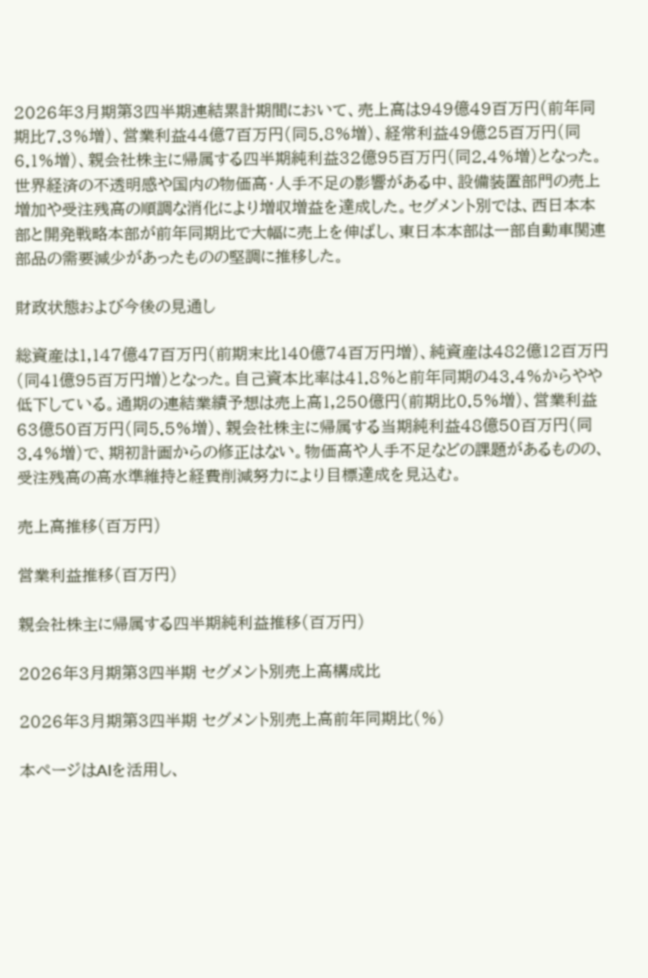2026年3月期第3四半期連結累計期間において、売上高は949億49百万円(前年同期比7.3%増)、営業利益44億7百万円(同5.8%増)、経常利益49億25百万円(同6.1%増)、親会社株主に帰属する四半期純利益32億95百万円(同2.4%増)となった。世界経済の不透明感や国内の物価高・人手不足の影響がある中、設備装置部門の売上増加や受注残高の順調な消化により増収増益を達成した。セグメント別では、西日本本部と開発戦略本部が前年同期比で大幅に売上を伸ばし、東日本本部は一部自動車関連部品の需要減少があったものの堅調に推移した。

財政状態および今後の見通し

総資産は1,147億47百万円(前期末比140億74百万円増)、純資産は482億12百万円(同41億95百万円増)となった。自己資本比率は41.8%と前年同期の43.4%からやや低下している。通期の連結業績予想は売上高1,250億円(前期比0.5%増)、営業利益63億50百万円(同5.5%増)、親会社株主に帰属する当期純利益48億50百万円(同3.4%増)で、期初計画からの修正はない。物価高や人手不足などの課題があるものの、受注残高の高水準維持と経費削減努力により目標達成を見込む。

売上高推移(百万円)

営業利益推移(百万円)

親会社株主に帰属する四半期純利益推移(百万円)

2026年3月期第3四半期 セグメント別売上高構成比

2026年3月期第3四半期 セグメント別売上高前年同期比(%)

本ページはAIを活用し、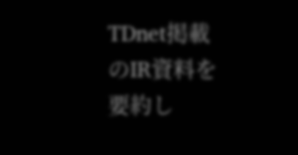TDnet掲載のIR資料を要約し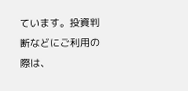ています。投資判断などにご利用の際は、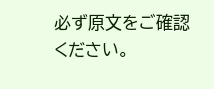必ず原文をご確認ください。